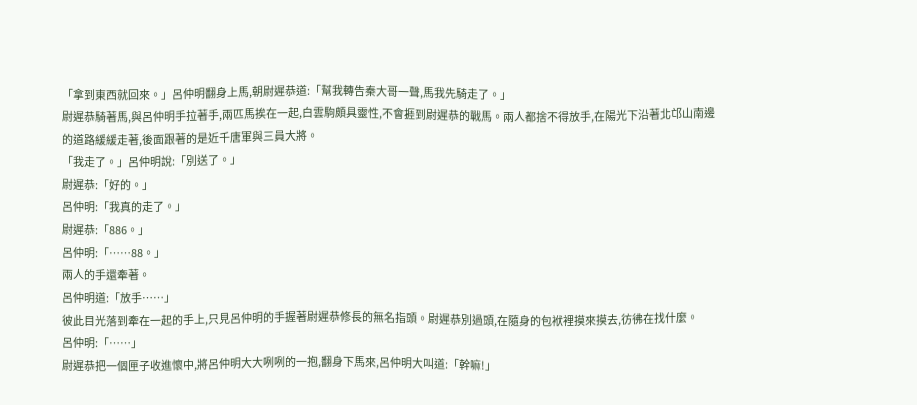「拿到東西就回來。」呂仲明翻身上馬,朝尉遲恭道:「幫我轉告秦大哥一聲,馬我先騎走了。」
尉遲恭騎著馬,與呂仲明手拉著手,兩匹馬挨在一起,白雲駒頗具靈性,不會捱到尉遲恭的戰馬。兩人都捨不得放手,在陽光下沿著北邙山南邊的道路緩緩走著,後面跟著的是近千唐軍與三員大將。
「我走了。」呂仲明說:「別送了。」
尉遲恭:「好的。」
呂仲明:「我真的走了。」
尉遲恭:「886。」
呂仲明:「……88。」
兩人的手還牽著。
呂仲明道:「放手……」
彼此目光落到牽在一起的手上,只見呂仲明的手握著尉遲恭修長的無名指頭。尉遲恭別過頭,在隨身的包袱裡摸來摸去,彷彿在找什麼。
呂仲明:「……」
尉遲恭把一個匣子收進懷中,將呂仲明大大咧咧的一抱,翻身下馬來,呂仲明大叫道:「幹嘛!」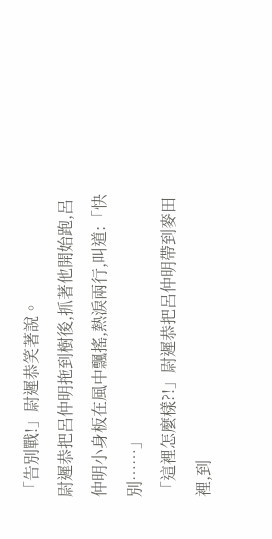「告別戰!」尉遲恭笑著說。
尉遲恭把呂仲明拖到樹後,抓著他開始跑,呂仲明小身板在風中飄搖,熱淚兩行,叫道:「快別……」
「這裡怎麼樣?!」尉遲恭把呂仲明帶到麥田裡,到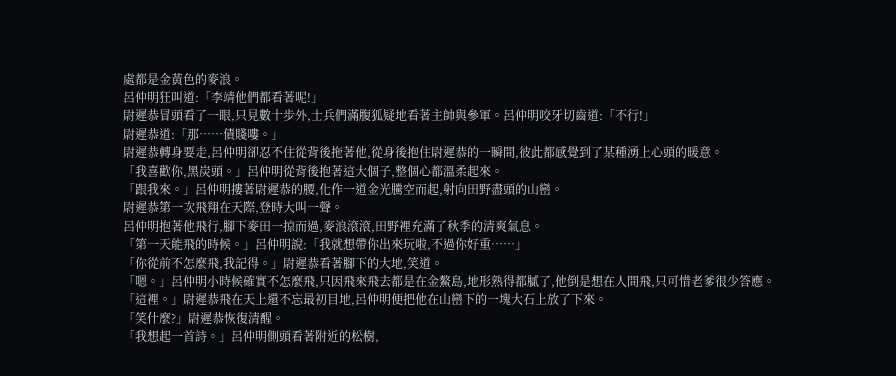處都是金黃色的麥浪。
呂仲明狂叫道:「李靖他們都看著呢!」
尉遲恭冒頭看了一眼,只見數十步外,士兵們滿腹狐疑地看著主帥與參軍。呂仲明咬牙切齒道:「不行!」
尉遲恭道:「那……債賤嘍。」
尉遲恭轉身要走,呂仲明卻忍不住從背後拖著他,從身後抱住尉遲恭的一瞬間,彼此都感覺到了某種湧上心頭的暖意。
「我喜歡你,黑炭頭。」呂仲明從背後抱著這大個子,整個心都溫柔起來。
「跟我來。」呂仲明摟著尉遲恭的腰,化作一道金光騰空而起,射向田野盡頭的山巒。
尉遲恭第一次飛翔在天際,登時大叫一聲。
呂仲明抱著他飛行,腳下麥田一掠而過,麥浪滾滾,田野裡充滿了秋季的清爽氣息。
「第一天能飛的時候。」呂仲明說:「我就想帶你出來玩啦,不過你好重……」
「你從前不怎麼飛,我記得。」尉遲恭看著腳下的大地,笑道。
「嗯。」呂仲明小時候確實不怎麼飛,只因飛來飛去都是在金鰲島,地形熟得都膩了,他倒是想在人間飛,只可惜老爹很少答應。
「這裡。」尉遲恭飛在天上還不忘最初目地,呂仲明便把他在山巒下的一塊大石上放了下來。
「笑什麼?」尉遲恭恢復清醒。
「我想起一首詩。」呂仲明側頭看著附近的松樹,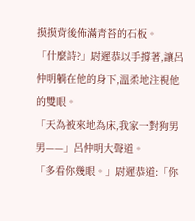摸摸背後佈滿青苔的石板。
「什麼詩?」尉遲恭以手撐著,讓呂仲明躺在他的身下,溫柔地注視他的雙眼。
「天為被來地為床,我家一對狗男男——」呂仲明大聲道。
「多看你幾眼。」尉遲恭道:「你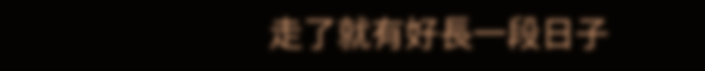走了就有好長一段日子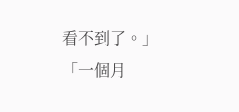看不到了。」
「一個月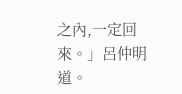之內,一定回來。」呂仲明道。